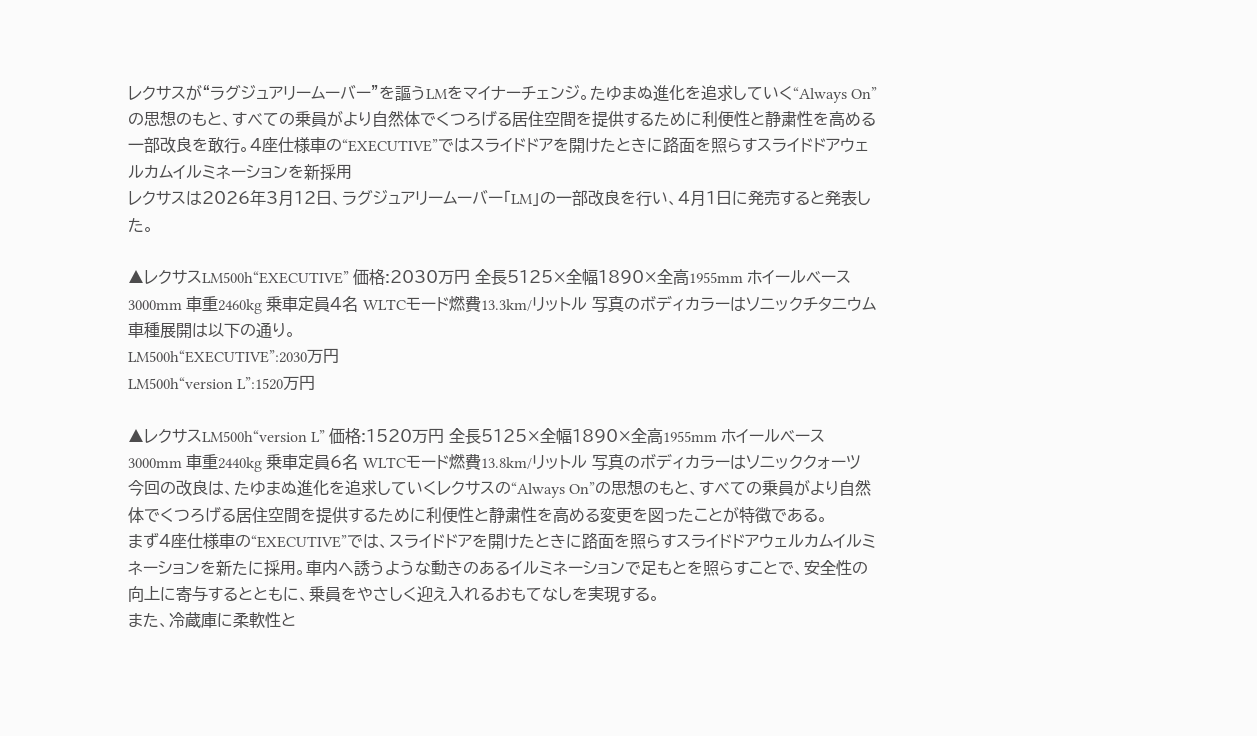レクサスが“ラグジュアリームーバー”を謳うLMをマイナーチェンジ。たゆまぬ進化を追求していく“Always On”の思想のもと、すべての乗員がより自然体でくつろげる居住空間を提供するために利便性と静粛性を高める一部改良を敢行。4座仕様車の“EXECUTIVE”ではスライドドアを開けたときに路面を照らすスライドドアウェルカムイルミネーションを新採用
レクサスは2026年3月12日、ラグジュアリームーバー「LM」の一部改良を行い、4月1日に発売すると発表した。

▲レクサスLM500h“EXECUTIVE” 価格:2030万円 全長5125×全幅1890×全高1955mm ホイールベース3000mm 車重2460kg 乗車定員4名 WLTCモード燃費13.3km/リットル 写真のボディカラーはソニックチタニウム
車種展開は以下の通り。
LM500h“EXECUTIVE”:2030万円
LM500h“version L”:1520万円

▲レクサスLM500h“version L” 価格:1520万円 全長5125×全幅1890×全高1955mm ホイールベース3000mm 車重2440kg 乗車定員6名 WLTCモード燃費13.8km/リットル 写真のボディカラーはソニッククォーツ
今回の改良は、たゆまぬ進化を追求していくレクサスの“Always On”の思想のもと、すべての乗員がより自然体でくつろげる居住空間を提供するために利便性と静粛性を高める変更を図ったことが特徴である。
まず4座仕様車の“EXECUTIVE”では、スライドドアを開けたときに路面を照らすスライドドアウェルカムイルミネーションを新たに採用。車内へ誘うような動きのあるイルミネーションで足もとを照らすことで、安全性の向上に寄与するとともに、乗員をやさしく迎え入れるおもてなしを実現する。
また、冷蔵庫に柔軟性と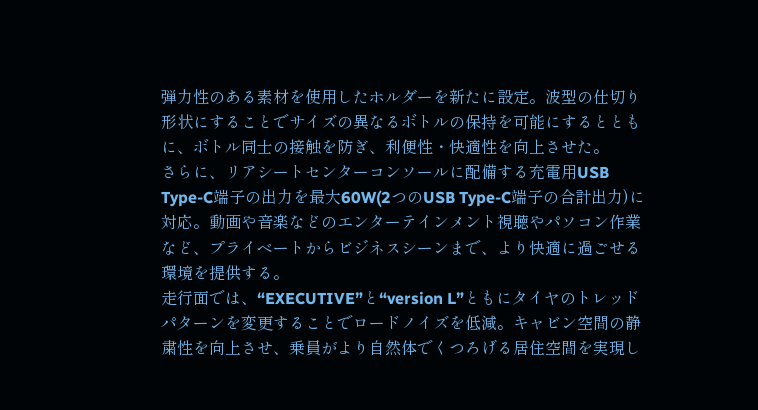弾力性のある素材を使用したホルダーを新たに設定。波型の仕切り形状にすることでサイズの異なるボトルの保持を可能にするとともに、ボトル同士の接触を防ぎ、利便性・快適性を向上させた。
さらに、リアシートセンターコンソールに配備する充電用USB Type-C端子の出力を最大60W(2つのUSB Type-C端子の合計出力)に対応。動画や音楽などのエンターテインメント視聴やパソコン作業など、プライベートからビジネスシーンまで、より快適に過ごせる環境を提供する。
走行面では、“EXECUTIVE”と“version L”ともにタイヤのトレッドパターンを変更することでロードノイズを低減。キャビン空間の静粛性を向上させ、乗員がより自然体でくつろげる居住空間を実現し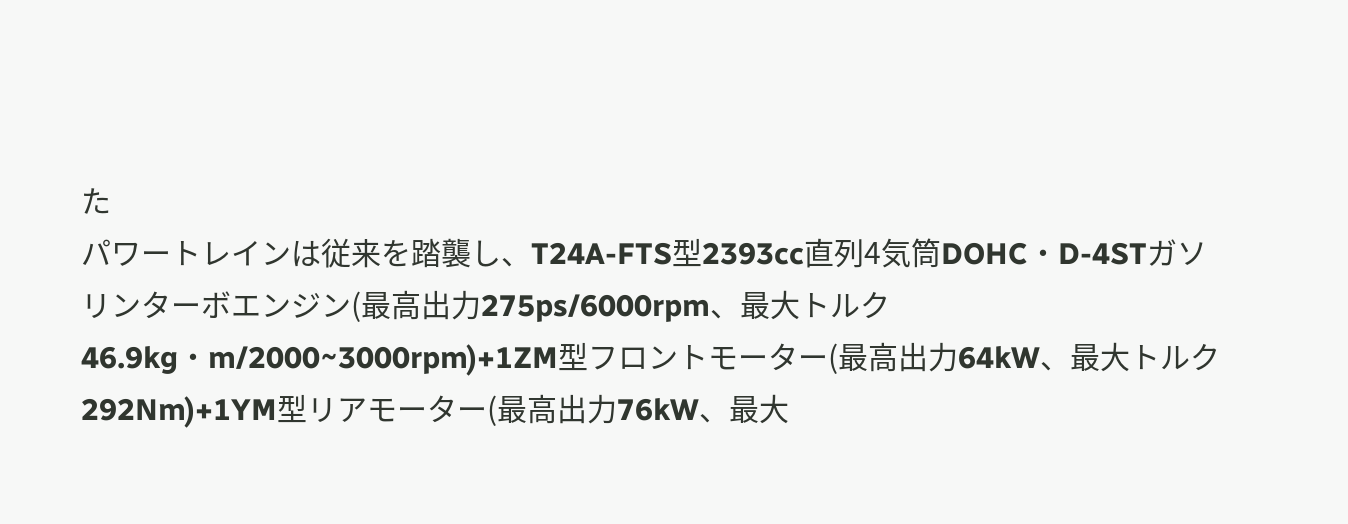た
パワートレインは従来を踏襲し、T24A-FTS型2393cc直列4気筒DOHC・D-4STガソリンターボエンジン(最高出力275ps/6000rpm、最大トルク46.9kg・m/2000~3000rpm)+1ZM型フロントモーター(最高出力64kW、最大トルク292Nm)+1YM型リアモーター(最高出力76kW、最大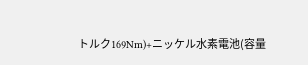トルク169Nm)+ニッケル水素電池(容量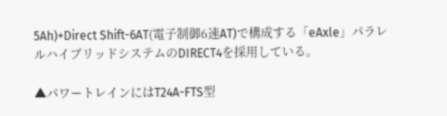5Ah)+Direct Shift-6AT(電子制御6速AT)で構成する「eAxle」パラレルハイブリッドシステムのDIRECT4を採用している。

▲パワートレインにはT24A-FTS型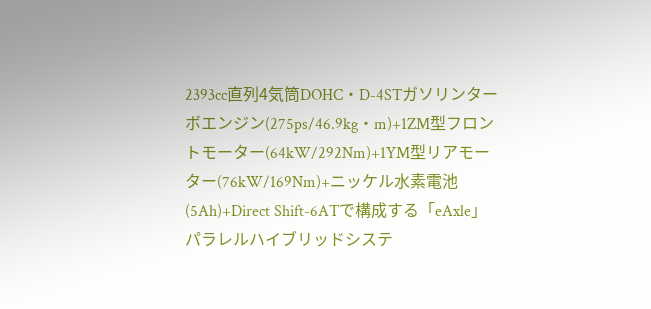2393cc直列4気筒DOHC・D-4STガソリンターボエンジン(275ps/46.9kg・m)+1ZM型フロントモーター(64kW/292Nm)+1YM型リアモーター(76kW/169Nm)+ニッケル水素電池(5Ah)+Direct Shift-6ATで構成する「eAxle」パラレルハイブリッドシステ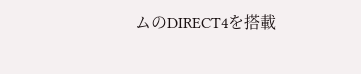ムのDIRECT4を搭載